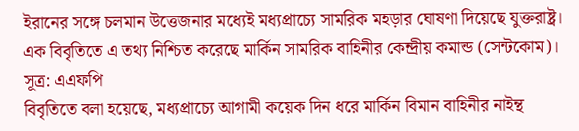ইরানের সঙ্গে চলমান উত্তেজনার মধ্যেই মধ্যপ্রাচ্যে সামরিক মহড়ার ঘোষণা দিয়েছে যুক্তরাষ্ট্র। এক বিবৃতিতে এ তথ্য নিশ্চিত করেছে মার্কিন সামরিক বাহিনীর কেন্দ্রীয় কমান্ড (সেন্টকোম)। সূত্র: এএফপি
বিবৃতিতে বলা হয়েছে, মধ্যপ্রাচ্যে আগামী কয়েক দিন ধরে মার্কিন বিমান বাহিনীর নাইন্থ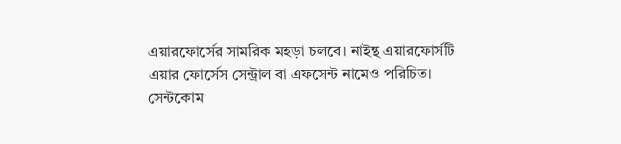এয়ারফোর্সের সামরিক মহড়া চলবে। নাইন্থ এয়ারফোর্সটি এয়ার ফোর্সেস সেন্ট্রাল বা এফসেন্ট নামেও পরিচিত।
সেন্টকোম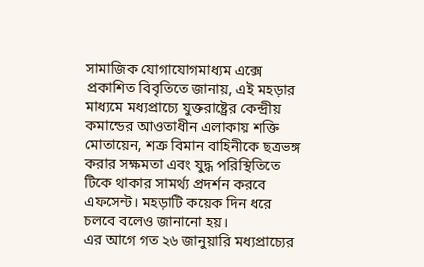সামাজিক যোগাযোগমাধ্যম এক্সে প্রকাশিত বিবৃতিতে জানায়, এই মহড়ার মাধ্যমে মধ্যপ্রাচ্যে যুক্তরাষ্ট্রের কেন্দ্রীয় কমান্ডের আওতাধীন এলাকায় শক্তি মোতায়েন, শত্রু বিমান বাহিনীকে ছত্রভঙ্গ করার সক্ষমতা এবং যুদ্ধ পরিস্থিতিতে টিকে থাকার সামর্থ্য প্রদর্শন করবে এফসেন্ট। মহড়াটি কয়েক দিন ধরে চলবে বলেও জানানো হয়।
এর আগে গত ২৬ জানুয়ারি মধ্যপ্রাচ্যের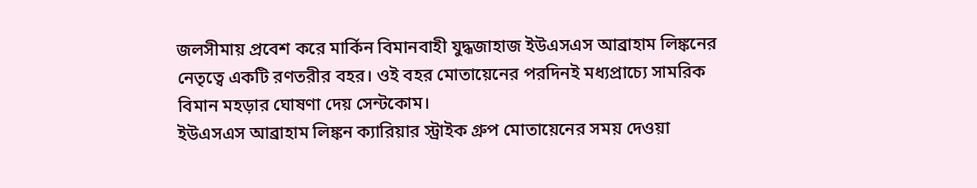জলসীমায় প্রবেশ করে মার্কিন বিমানবাহী যুদ্ধজাহাজ ইউএসএস আব্রাহাম লিঙ্কনের নেতৃত্বে একটি রণতরীর বহর। ওই বহর মোতায়েনের পরদিনই মধ্যপ্রাচ্যে সামরিক বিমান মহড়ার ঘোষণা দেয় সেন্টকোম।
ইউএসএস আব্রাহাম লিঙ্কন ক্যারিয়ার স্ট্রাইক গ্রুপ মোতায়েনের সময় দেওয়া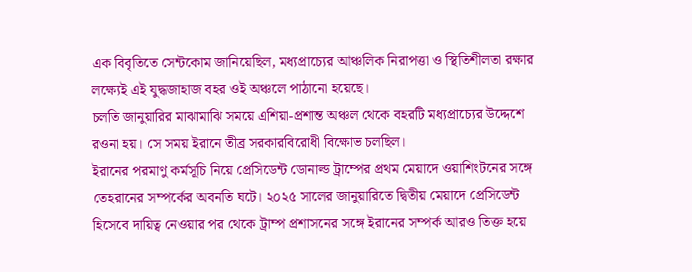এক বিবৃতিতে সেন্টকোম জানিয়েছিল, মধ্যপ্রাচ্যের আঞ্চলিক নিরাপত্তা ও স্থিতিশীলতা রক্ষার লক্ষ্যেই এই যুদ্ধজাহাজ বহর ওই অঞ্চলে পাঠানো হয়েছে।
চলতি জানুয়ারির মাঝামাঝি সময়ে এশিয়া-প্রশান্ত অঞ্চল থেকে বহরটি মধ্যপ্রাচ্যের উদ্দেশে রওনা হয়। সে সময় ইরানে তীব্র সরকারবিরোধী বিক্ষোভ চলছিল।
ইরানের পরমাণু কর্মসূচি নিয়ে প্রেসিডেন্ট ডোনাল্ড ট্রাম্পের প্রথম মেয়াদে ওয়াশিংটনের সঙ্গে তেহরানের সম্পর্কের অবনতি ঘটে। ২০২৫ সালের জানুয়ারিতে দ্বিতীয় মেয়াদে প্রেসিডেন্ট হিসেবে দায়িত্ব নেওয়ার পর থেকে ট্রাম্প প্রশাসনের সঙ্গে ইরানের সম্পর্ক আরও তিক্ত হয়ে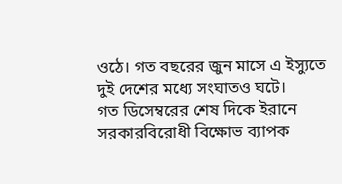ওঠে। গত বছরের জুন মাসে এ ইস্যুতে দুই দেশের মধ্যে সংঘাতও ঘটে।
গত ডিসেম্বরের শেষ দিকে ইরানে সরকারবিরোধী বিক্ষোভ ব্যাপক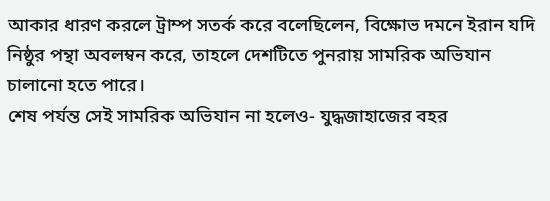আকার ধারণ করলে ট্রাম্প সতর্ক করে বলেছিলেন, বিক্ষোভ দমনে ইরান যদি নিষ্ঠুর পন্থা অবলম্বন করে, তাহলে দেশটিতে পুনরায় সামরিক অভিযান চালানো হতে পারে।
শেষ পর্যন্ত সেই সামরিক অভিযান না হলেও- যুদ্ধজাহাজের বহর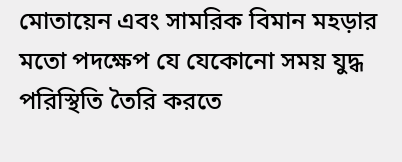মোতায়েন এবং সামরিক বিমান মহড়ার মতো পদক্ষেপ যে যেকোনো সময় যুদ্ধ পরিস্থিতি তৈরি করতে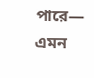পারে— এমন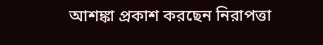আশঙ্কা প্রকাশ করছেন নিরাপত্তা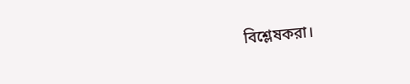বিশ্লেষকরা।